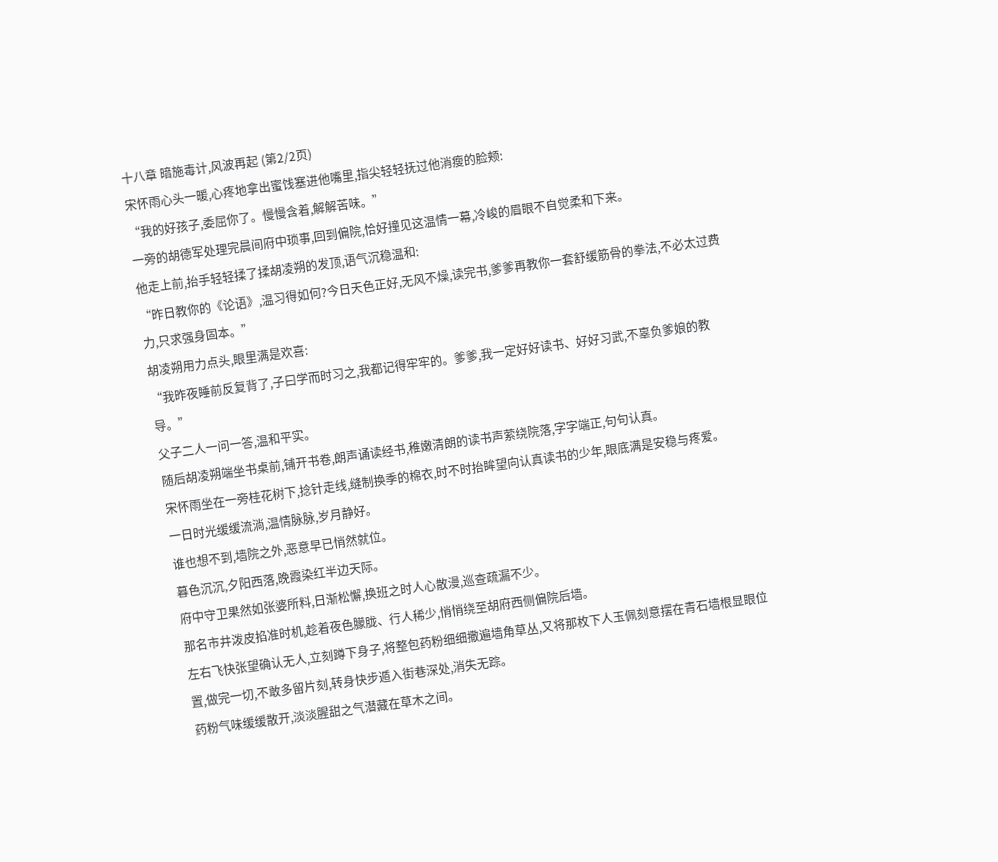十八章 暗施毒计,风波再起 (第2/2页)
宋怀雨心头一暖,心疼地拿出蜜饯塞进他嘴里,指尖轻轻抚过他消瘦的脸颊:
“我的好孩子,委屈你了。慢慢含着,解解苦味。”
一旁的胡德军处理完晨间府中琐事,回到偏院,恰好撞见这温情一幕,冷峻的眉眼不自觉柔和下来。
他走上前,抬手轻轻揉了揉胡凌朔的发顶,语气沉稳温和:
“昨日教你的《论语》,温习得如何?今日天色正好,无风不燥,读完书,爹爹再教你一套舒缓筋骨的拳法,不必太过费力,只求强身固本。”
胡凌朔用力点头,眼里满是欢喜:
“我昨夜睡前反复背了,子曰学而时习之,我都记得牢牢的。爹爹,我一定好好读书、好好习武,不辜负爹娘的教导。”
父子二人一问一答,温和平实。
随后胡凌朔端坐书桌前,铺开书卷,朗声诵读经书,稚嫩清朗的读书声萦绕院落,字字端正,句句认真。
宋怀雨坐在一旁桂花树下,捻针走线,缝制换季的棉衣,时不时抬眸望向认真读书的少年,眼底满是安稳与疼爱。
一日时光缓缓流淌,温情脉脉,岁月静好。
谁也想不到,墙院之外,恶意早已悄然就位。
暮色沉沉,夕阳西落,晚霞染红半边天际。
府中守卫果然如张婆所料,日渐松懈,换班之时人心散漫,巡查疏漏不少。
那名市井泼皮掐准时机,趁着夜色朦胧、行人稀少,悄悄绕至胡府西侧偏院后墙。
左右飞快张望确认无人,立刻蹲下身子,将整包药粉细细撒遍墙角草丛,又将那枚下人玉佩刻意摆在青石墙根显眼位置,做完一切,不敢多留片刻,转身快步遁入街巷深处,消失无踪。
药粉气味缓缓散开,淡淡腥甜之气潜藏在草木之间。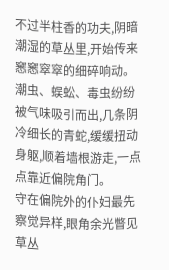不过半柱香的功夫,阴暗潮湿的草丛里,开始传来窸窸窣窣的细碎响动。
潮虫、蜈蚣、毒虫纷纷被气味吸引而出,几条阴冷细长的青蛇,缓缓扭动身躯,顺着墙根游走,一点点靠近偏院角门。
守在偏院外的仆妇最先察觉异样,眼角余光瞥见草丛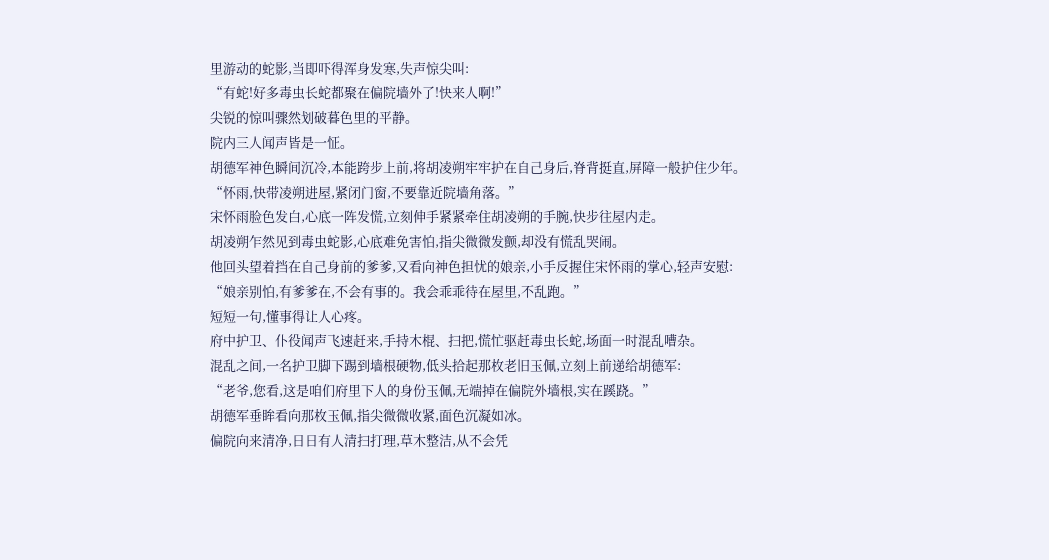里游动的蛇影,当即吓得浑身发寒,失声惊尖叫:
“有蛇!好多毒虫长蛇都聚在偏院墙外了!快来人啊!”
尖锐的惊叫骤然划破暮色里的平静。
院内三人闻声皆是一怔。
胡德军神色瞬间沉冷,本能跨步上前,将胡凌朔牢牢护在自己身后,脊背挺直,屏障一般护住少年。
“怀雨,快带凌朔进屋,紧闭门窗,不要靠近院墙角落。”
宋怀雨脸色发白,心底一阵发慌,立刻伸手紧紧牵住胡凌朔的手腕,快步往屋内走。
胡凌朔乍然见到毒虫蛇影,心底难免害怕,指尖微微发颤,却没有慌乱哭闹。
他回头望着挡在自己身前的爹爹,又看向神色担忧的娘亲,小手反握住宋怀雨的掌心,轻声安慰:
“娘亲别怕,有爹爹在,不会有事的。我会乖乖待在屋里,不乱跑。”
短短一句,懂事得让人心疼。
府中护卫、仆役闻声飞速赶来,手持木棍、扫把,慌忙驱赶毒虫长蛇,场面一时混乱嘈杂。
混乱之间,一名护卫脚下踢到墙根硬物,低头拾起那枚老旧玉佩,立刻上前递给胡德军:
“老爷,您看,这是咱们府里下人的身份玉佩,无端掉在偏院外墙根,实在蹊跷。”
胡德军垂眸看向那枚玉佩,指尖微微收紧,面色沉凝如冰。
偏院向来清净,日日有人清扫打理,草木整洁,从不会凭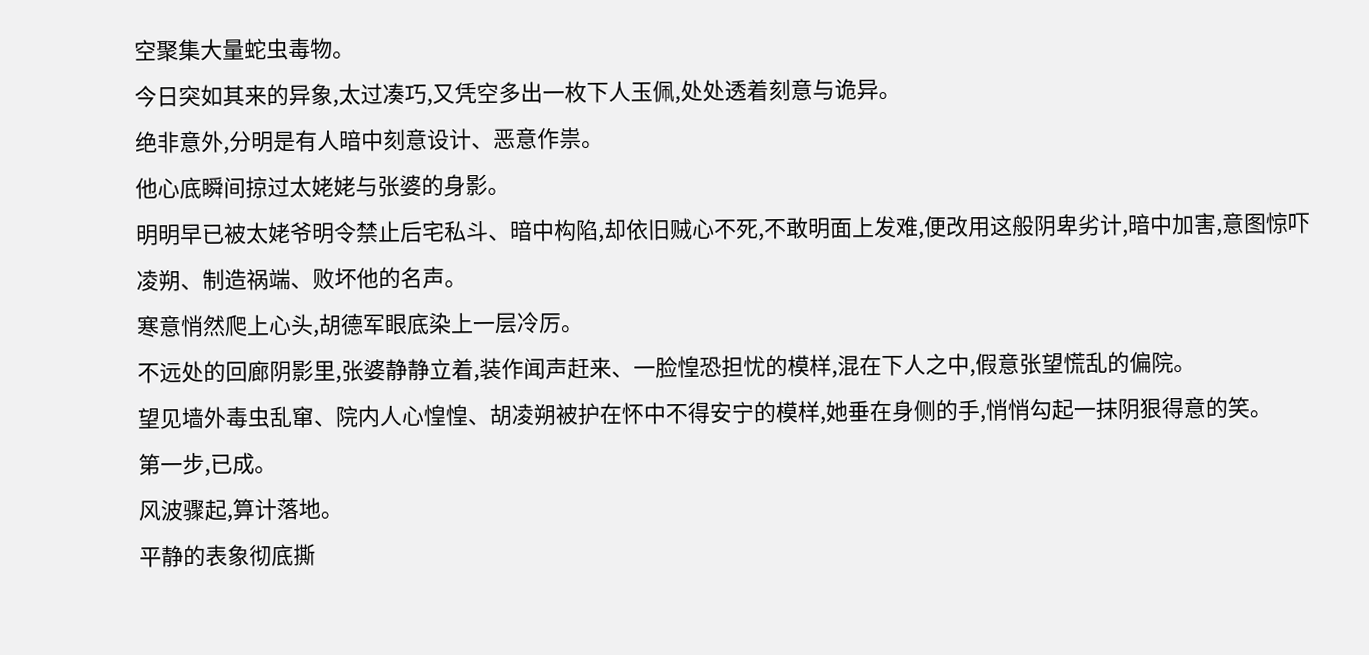空聚集大量蛇虫毒物。
今日突如其来的异象,太过凑巧,又凭空多出一枚下人玉佩,处处透着刻意与诡异。
绝非意外,分明是有人暗中刻意设计、恶意作祟。
他心底瞬间掠过太姥姥与张婆的身影。
明明早已被太姥爷明令禁止后宅私斗、暗中构陷,却依旧贼心不死,不敢明面上发难,便改用这般阴卑劣计,暗中加害,意图惊吓凌朔、制造祸端、败坏他的名声。
寒意悄然爬上心头,胡德军眼底染上一层冷厉。
不远处的回廊阴影里,张婆静静立着,装作闻声赶来、一脸惶恐担忧的模样,混在下人之中,假意张望慌乱的偏院。
望见墙外毒虫乱窜、院内人心惶惶、胡凌朔被护在怀中不得安宁的模样,她垂在身侧的手,悄悄勾起一抹阴狠得意的笑。
第一步,已成。
风波骤起,算计落地。
平静的表象彻底撕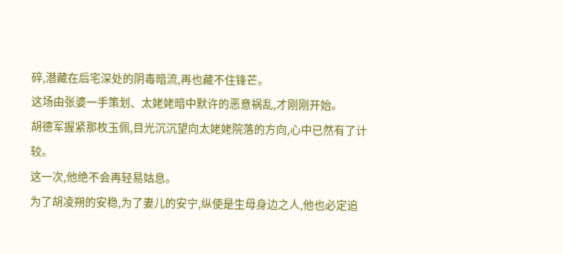碎,潜藏在后宅深处的阴毒暗流,再也藏不住锋芒。
这场由张婆一手策划、太姥姥暗中默许的恶意祸乱,才刚刚开始。
胡德军握紧那枚玉佩,目光沉沉望向太姥姥院落的方向,心中已然有了计较。
这一次,他绝不会再轻易姑息。
为了胡凌朔的安稳,为了妻儿的安宁,纵使是生母身边之人,他也必定追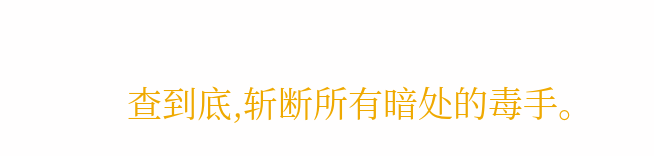查到底,斩断所有暗处的毒手。